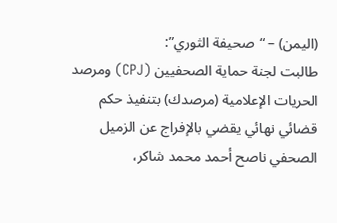(اليمن) – “صحيفة الثوري”:
طالبت لجنة حماية الصحفيين (CPJ) ومرصد الحريات الإعلامية (مرصدك) بتنفيذ حكم قضائي نهائي يقضي بالإفراج عن الزميل الصحفي ناصح أحمد محمد شاكر،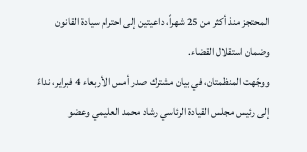المحتجز منذ أكثر من 25 شهراً، داعيتين إلى احترام سيادة القانون وضمان استقلال القضاء.
ووجّهت المنظمتان، في بيان مشترك صدر أمس الأربعاء 4 فبراير، نداءً إلى رئيس مجلس القيادة الرئاسي رشاد محمد العليمي وعضو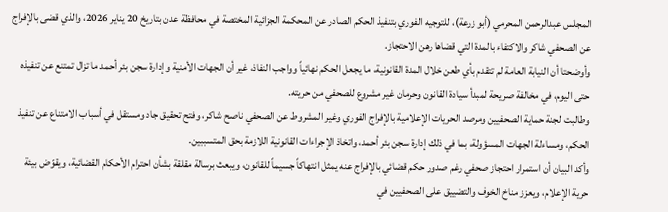المجلس عبدالرحمن المحرمي (أبو زرعة)، للتوجيه الفوري بتنفيذ الحكم الصادر عن المحكمة الجزائية المختصة في محافظة عدن بتاريخ 20 يناير 2026، والذي قضى بالإفراج عن الصحفي شاكر والاكتفاء بالمدة التي قضاها رهن الاحتجاز.
وأوضحتا أن النيابة العامة لم تتقدم بأي طعن خلال المدة القانونية، ما يجعل الحكم نهائياً وواجب النفاذ، غير أن الجهات الأمنية وإدارة سجن بئر أحمد ما تزال تمتنع عن تنفيذه حتى اليوم، في مخالفة صريحة لمبدأ سيادة القانون وحرمان غير مشروع للصحفي من حريته.
وطالبت لجنة حماية الصحفيين ومرصد الحريات الإعلامية بالإفراج الفوري وغير المشروط عن الصحفي ناصح شاكر، وفتح تحقيق جاد ومستقل في أسباب الامتناع عن تنفيذ الحكم، ومساءلة الجهات المسؤولة، بما في ذلك إدارة سجن بئر أحمد، واتخاذ الإجراءات القانونية اللازمة بحق المتسببين.
وأكد البيان أن استمرار احتجاز صحفي رغم صدور حكم قضائي بالإفراج عنه يمثل انتهاكاً جسيماً للقانون، ويبعث برسالة مقلقة بشأن احترام الأحكام القضائية، ويقوّض بيئة حرية الإعلام، ويعزز مناخ الخوف والتضييق على الصحفيين في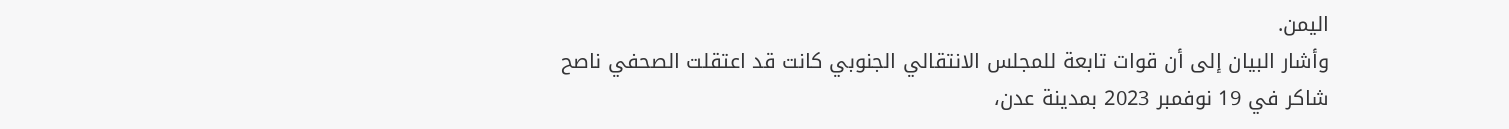اليمن.
وأشار البيان إلى أن قوات تابعة للمجلس الانتقالي الجنوبي كانت قد اعتقلت الصحفي ناصح شاكر في 19 نوفمبر 2023 بمدينة عدن،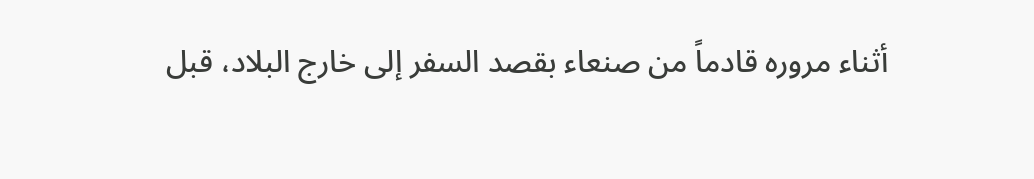أثناء مروره قادماً من صنعاء بقصد السفر إلى خارج البلاد، قبل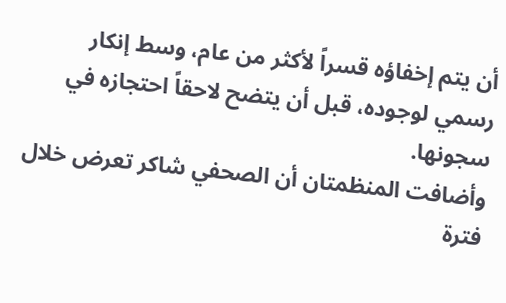أن يتم إخفاؤه قسراً لأكثر من عام، وسط إنكار رسمي لوجوده، قبل أن يتضح لاحقاً احتجازه في سجونها.
وأضافت المنظمتان أن الصحفي شاكر تعرض خلال فترة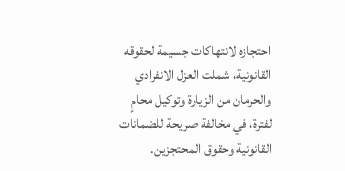احتجازه لانتهاكات جسيمة لحقوقه القانونية، شملت العزل الانفرادي والحرمان من الزيارة وتوكيل محامٍ لفترة، في مخالفة صريحة للضمانات القانونية وحقوق المحتجزين.